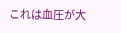これは血圧が大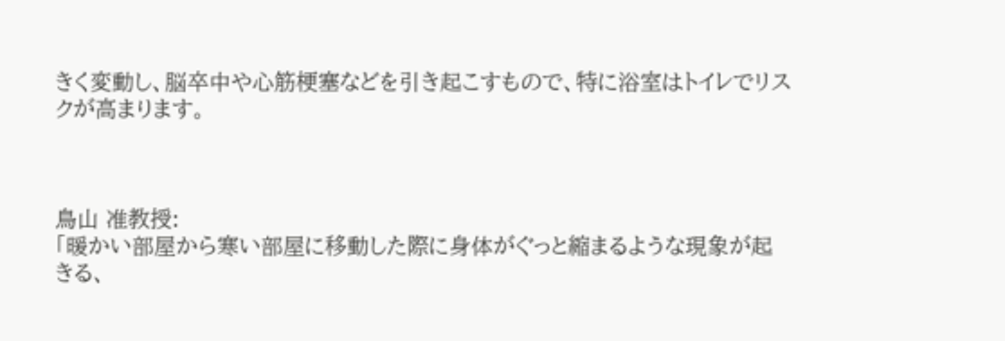きく変動し、脳卒中や心筋梗塞などを引き起こすもので、特に浴室はトイレでリスクが高まります。



鳥山 准教授:
「暖かい部屋から寒い部屋に移動した際に身体がぐっと縮まるような現象が起きる、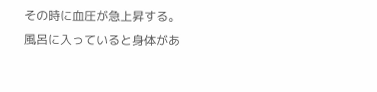その時に血圧が急上昇する。風呂に入っていると身体があ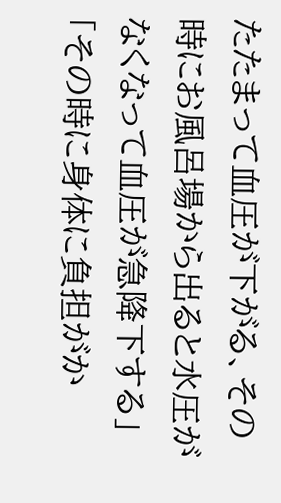たたまって血圧が下がる、その時にお風呂場から出ると水圧がなくなって血圧が急降下する」
「その時に身体に負担がか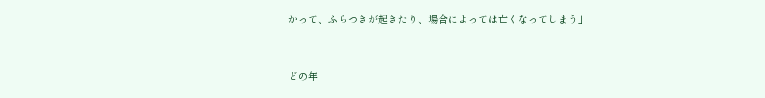かって、ふらつきが起きたり、場合によっては亡くなってしまう」


どの年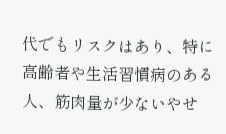代でもリスクはあり、特に高齢者や生活習慣病のある人、筋肉量が少ないやせ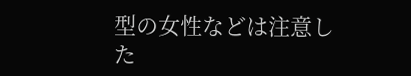型の女性などは注意した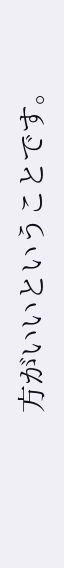方がいいということです。